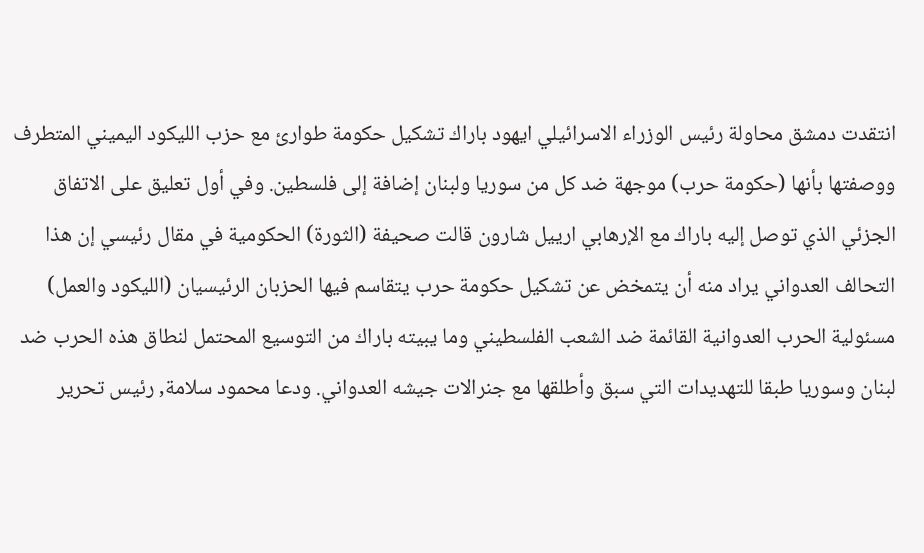انتقدت دمشق محاولة رئيس الوزراء الاسرائيلي ايهود باراك تشكيل حكومة طوارئ مع حزب الليكود اليميني المتطرف ووصفتها بأنها (حكومة حرب) موجهة ضد كل من سوريا ولبنان إضافة إلى فلسطين. وفي أول تعليق على الاتفاق الجزئي الذي توصل إليه باراك مع الإرهابي ارييل شارون قالت صحيفة (الثورة) الحكومية في مقال رئيسي إن هذا التحالف العدواني يراد منه أن يتمخض عن تشكيل حكومة حرب يتقاسم فيها الحزبان الرئيسيان (الليكود والعمل) مسئولية الحرب العدوانية القائمة ضد الشعب الفلسطيني وما يبيته باراك من التوسيع المحتمل لنطاق هذه الحرب ضد لبنان وسوريا طبقا للتهديدات التي سبق وأطلقها مع جنرالات جيشه العدواني. ودعا محمود سلامة, رئيس تحرير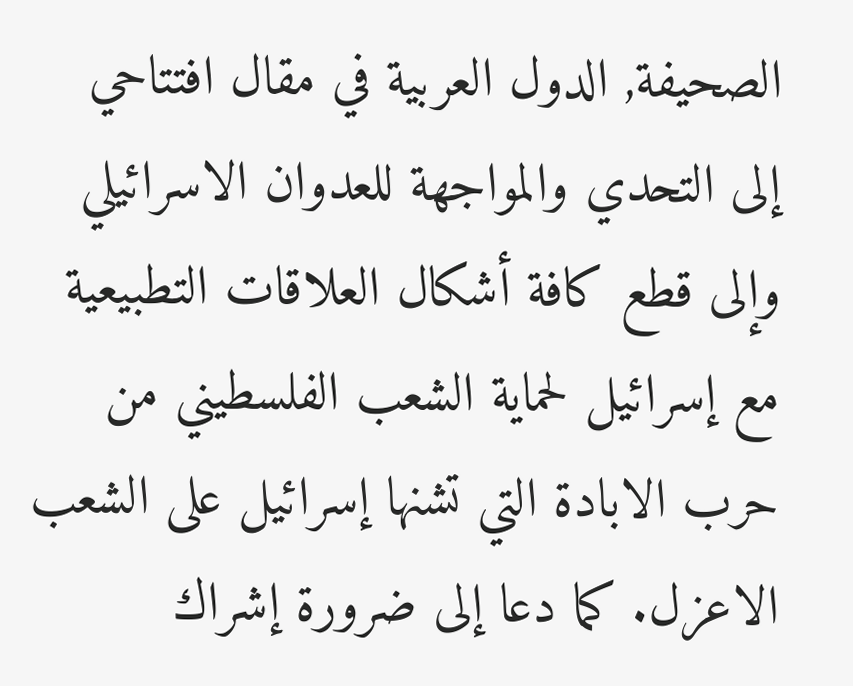الصحيفة, الدول العربية في مقال افتتاحي إلى التحدي والمواجهة للعدوان الاسرائيلي وإلى قطع كافة أشكال العلاقات التطبيعية مع إسرائيل لحماية الشعب الفلسطيني من حرب الابادة التي تشنها إسرائيل على الشعب الاعزل. كما دعا إلى ضرورة إشراك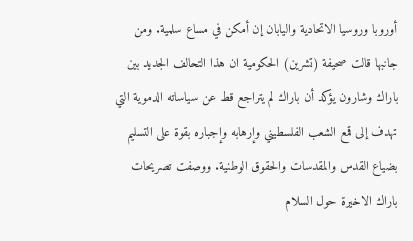أوروبا وروسيا الاتحادية واليابان إن أمكن في مساع سلمية. ومن جانبها قالت صحيفة (تشرين) الحكومية ان هذا التحالف الجديد بين باراك وشارون يؤكد أن باراك لم يتراجع قط عن سياساته الدموية التي تهدف إلى قمع الشعب الفلسطيني وإرهابه وإجباره بقوة على التسليم بضياع القدس والمقدسات والحقوق الوطنية. ووصفت تصريحات باراك الاخيرة حول السلام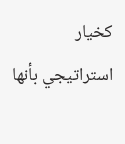كخيار استراتيجي بأنها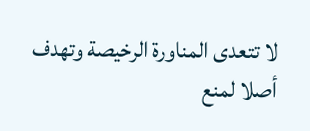لا تتعدى المناورة الرخيصة وتهدف أصلا لمنع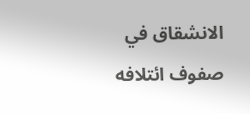الانشقاق في صفوف ائتلافه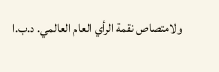ولامتصاص نقمة الرأي العام العالمي. د.ب.ا